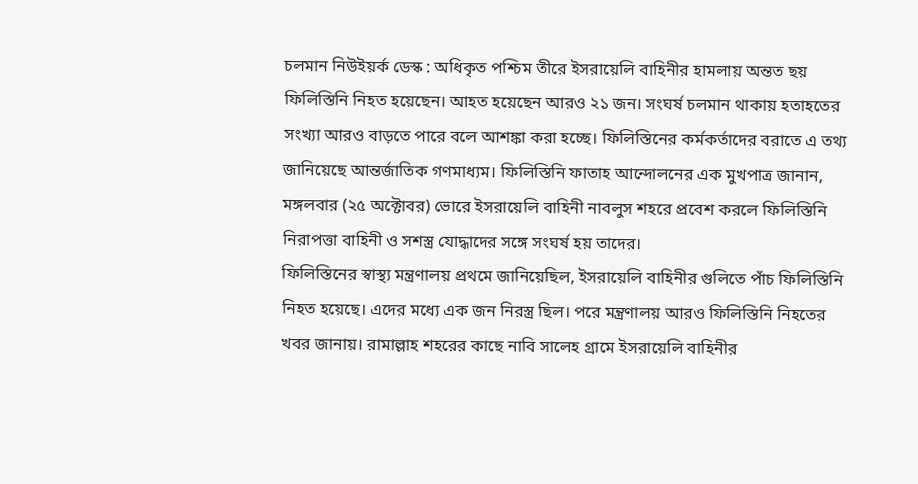চলমান নিউইয়র্ক ডেস্ক : অধিকৃত পশ্চিম তীরে ইসরায়েলি বাহিনীর হামলায় অন্তত ছয় ফিলিস্তিনি নিহত হয়েছেন। আহত হয়েছেন আরও ২১ জন। সংঘর্ষ চলমান থাকায় হতাহতের সংখ্যা আরও বাড়তে পারে বলে আশঙ্কা করা হচ্ছে। ফিলিস্তিনের কর্মকর্তাদের বরাতে এ তথ্য জানিয়েছে আন্তর্জাতিক গণমাধ্যম। ফিলিস্তিনি ফাতাহ আন্দোলনের এক মুখপাত্র জানান, মঙ্গলবার (২৫ অক্টোবর) ভোরে ইসরায়েলি বাহিনী নাবলুস শহরে প্রবেশ করলে ফিলিস্তিনি নিরাপত্তা বাহিনী ও সশস্ত্র যোদ্ধাদের সঙ্গে সংঘর্ষ হয় তাদের।
ফিলিস্তিনের স্বাস্থ্য মন্ত্রণালয় প্রথমে জানিয়েছিল, ইসরায়েলি বাহিনীর গুলিতে পাঁচ ফিলিস্তিনি নিহত হয়েছে। এদের মধ্যে এক জন নিরস্ত্র ছিল। পরে মন্ত্রণালয় আরও ফিলিস্তিনি নিহতের খবর জানায়। রামাল্লাহ শহরের কাছে নাবি সালেহ গ্রামে ইসরায়েলি বাহিনীর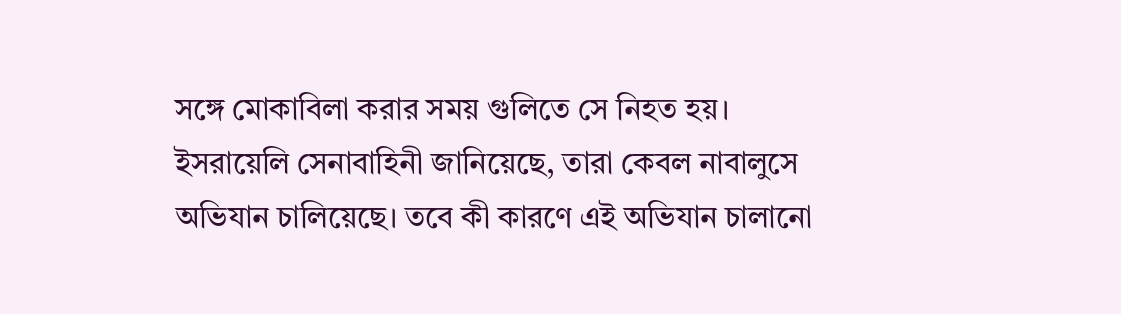সঙ্গে মোকাবিলা করার সময় গুলিতে সে নিহত হয়।
ইসরায়েলি সেনাবাহিনী জানিয়েছে, তারা কেবল নাবালুসে অভিযান চালিয়েছে। তবে কী কারণে এই অভিযান চালানো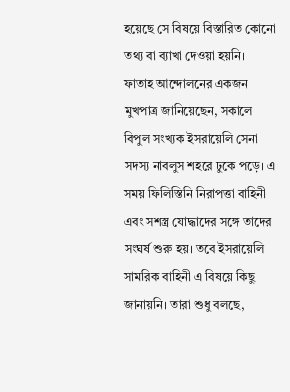হয়েছে সে বিষয়ে বিস্তারিত কোনো তথ্য বা ব্যাখা দেওয়া হয়নি।
ফাতাহ আন্দোলনের একজন মুখপাত্র জানিয়েছেন, সকালে বিপুল সংখ্যক ইসরায়েলি সেনা সদস্য নাবলুস শহরে ঢুকে পড়ে। এ সময় ফিলিস্তিনি নিরাপত্তা বাহিনী এবং সশস্ত্র যোদ্ধাদের সঙ্গে তাদের সংঘর্ষ শুরু হয়। তবে ইসরায়েলি সামরিক বাহিনী এ বিষয়ে কিছু জানায়নি। তারা শুধু বলছে,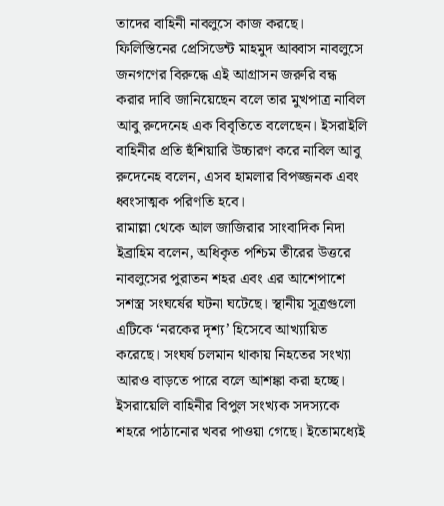তাদের বাহিনী নাবলুসে কাজ করছে।
ফিলিস্তিনের প্রেসিডেন্ট মাহমুদ আব্বাস নাবলুসে জনগণের বিরুদ্ধে এই আগ্রাসন জরুরি বন্ধ করার দাবি জানিয়েছেন বলে তার মুখপাত্র নাবিল আবু রুদেনেহ এক বিবৃতিতে বলেছেন। ইসরাইলি বাহিনীর প্রতি হুঁশিয়ারি উচ্চারণ করে নাবিল আবু রুদেনেহ বলেন, এসব হামলার বিপজ্জনক এবং ধ্বংসাত্মক পরিণতি হবে।
রামাল্লা থেকে আল জাজিরার সাংবাদিক নিদা ইব্রাহিম বলেন, অধিকৃত পশ্চিম তীরের উত্তরে নাবলুসের পুরাতন শহর এবং এর আশেপাশে সশস্ত্র সংঘর্ষের ঘটনা ঘটেছে। স্থানীয় সূত্রগুলো এটিকে ‘নরকের দৃশ্য’ হিসেবে আখ্যায়িত করেছে। সংঘর্ষ চলমান থাকায় নিহতের সংখ্যা আরও বাড়তে পারে বলে আশঙ্কা করা হচ্ছে। ইসরায়েলি বাহিনীর বিপুল সংখ্যক সদস্যকে শহরে পাঠানোর খবর পাওয়া গেছে। ইতোমধ্যেই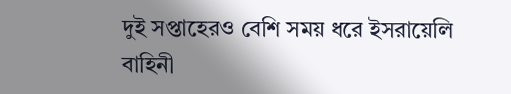দুই সপ্তাহেরও বেশি সময় ধরে ইসরায়েলি বাহিনী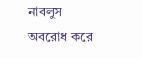নাবলুস অবরোধ করে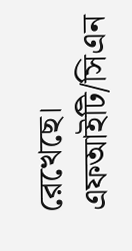রেখেছে।
এফআইটি/সিএন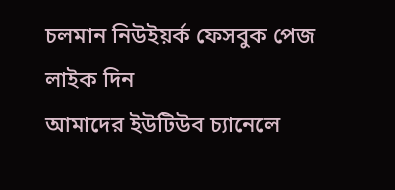চলমান নিউইয়র্ক ফেসবুক পেজ লাইক দিন
আমাদের ইউটিউব চ্যানেলে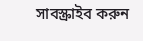সাবস্ক্রাইব করুন